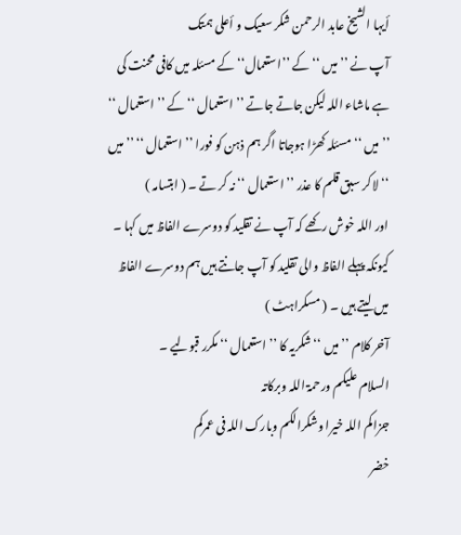أیہا الشیخ عابد الرحمن شکر سعیک و أعلی ہمتک
آپ نے ’’ میں ‘‘ کے ’’استعمال‘‘ کے مسئلہ میں کافی محنت کی ہے ماشاء اللہ لیکن جاتے جاتے ’’ استعمال ‘‘ کے ’’ استعمال ‘‘ ’’ میں ‘‘ مسئلہ کھڑا ہوجاتا اگر ہم ذہن کو فورا ’’ استعمال ‘‘ ’’ میں ‘‘ لا کر سبق قلم کا عذر ’’ استعمال ‘‘ نہ کر تے ۔ ( ابتسامہ )
اور اللہ خوش رکھے کہ آپ نے تقلید کو دوسرے الفاظ میں کہا ۔ کیونکہ پہلے الفاظ والی تقلید کو آپ جانتے ہیں ہم دوسرے الفاظ میں لیتے ہیں ۔ ( مسکراہٹ )
آخر کلام ’’ میں ‘‘ شکریہ کا ’’ استعمال ‘‘ مکرر قبولیے ۔
السلام علیکم ورحمۃ اللہ وبرکاتہ
جزاکم اللہ خیرا وشکرالکم وبارک اللہ فی عمرکم
خضر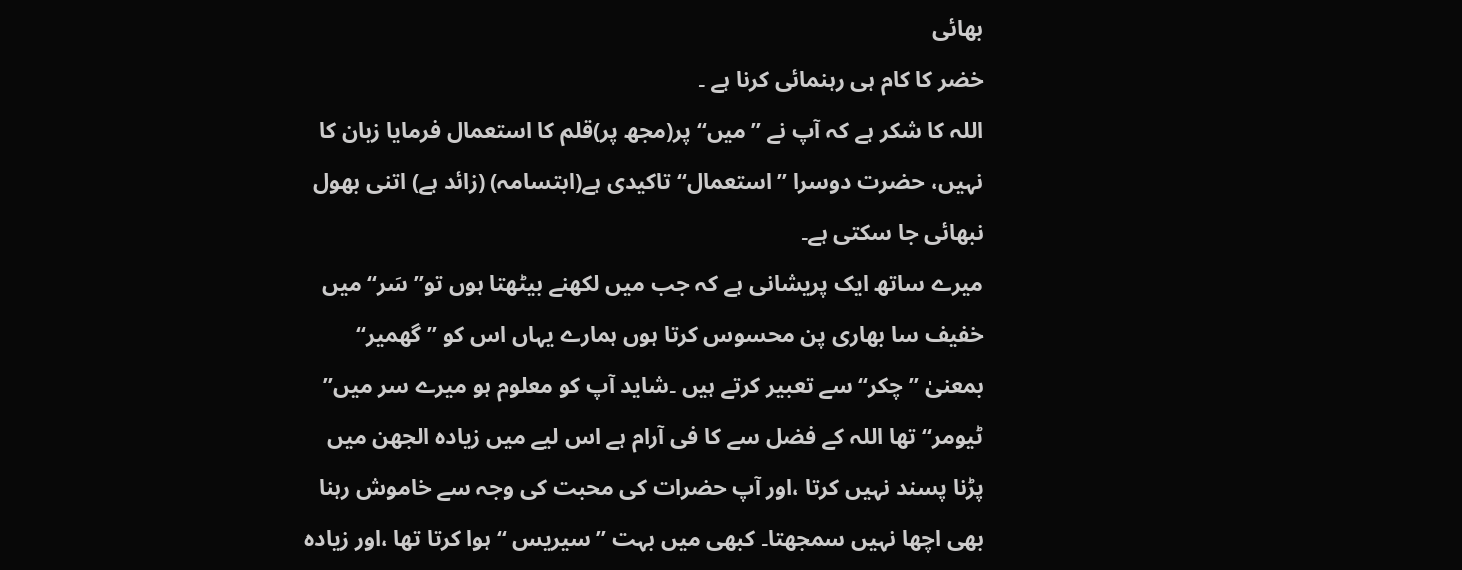بھائی
خضر کا کام ہی رہنمائی کرنا ہے ۔
اللہ کا شکر ہے کہ آپ نے ’’میں‘‘ پر(مجھ پر)قلم کا استعمال فرمایا زبان کا نہیں، حضرت دوسرا ’’استعمال‘‘ تاکیدی ہے(ابتسامہ) (زائد ہے) اتنی بھول نبھائی جا سکتی ہے۔
میرے ساتھ ایک پریشانی ہے کہ جب میں لکھنے بیٹھتا ہوں تو’’ سَر‘‘ میں خفیف سا بھاری پن محسوس کرتا ہوں ہمارے یہاں اس کو ’’ گھمیر‘‘ بمعنیٰ ’’چکر‘‘ سے تعبیر کرتے ہیں ۔شاید آپ کو معلوم ہو میرے سر میں’’ ٹیومر‘‘ تھا اللہ کے فضل سے کا فی آرام ہے اس لیے میں زیادہ الجھن میں پڑنا پسند نہیں کرتا ،اور آپ حضرات کی محبت کی وجہ سے خاموش رہنا بھی اچھا نہیں سمجھتا۔ کبھی میں بہت ’’سیریس ‘‘ ہوا کرتا تھا ،اور زیادہ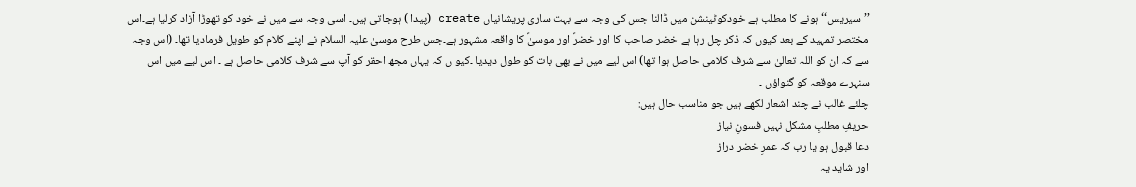’’سیریس‘‘ ہونے کا مطلب ہے خودکوٹینشن میں ڈالنا جس کی وجہ سے بہت ساری پریشانیاں create (پیدا ) ہوجاتی ہیں۔ اسی وجہ سے میں نے خود کو تھوڑا آزاد کرلیا ہے۔اس مختصر تمہید کے بعد کیوں کہ ذکر چل رہا ہے خضر صاحب کا اور خضرؐ اور موسیٰؐ کا واقعہ مشہور ہے۔جس طرح موسیٰ علیہ السلام نے اپنے کلام کو طویل فرمادیا تھا۔ (اس وجہ سے کہ ان کو اللہ تعالیٰ سے شرف کلامی حاصل ہوا تھا) اس لیے میں نے بھی بات کو طول دیدیا ۔کیو ں کہ یہاں مجھ احقر کو آپ سے شرف کلامی حاصل ہے ۔ اس لیے میں اس سنہرے موقعہ کو گنواؤں ۔
چلئے غالب نے چند اشعار لکھے ہیں جو مناسب حال ہیں:
حریفِ مطلبِ مشکل نہیں فسونِ نیاز
دعا قبول ہو یا رب کہ عمرِ خضر دراز
اور شاید یہ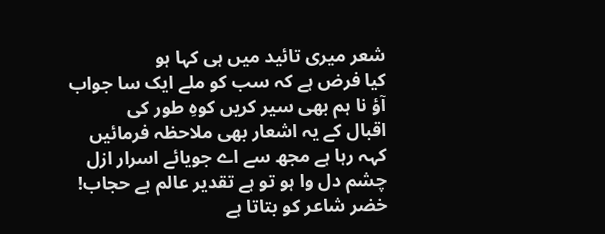شعر میری تائید میں ہی کہا ہو
کیا فرض ہے کہ سب کو ملے ایک سا جواب
آؤ نا ہم بھی سیر کریں کوہِ طور کی
اقبال کے یہ اشعار بھی ملاحظہ فرمائیں
کہہ رہا ہے مجھ سے اے جویائے اسرار ازل
چشم دل وا ہو تو ہے تقدیر عالم بے حجاب!
خضر شاعر کو بتاتا ہے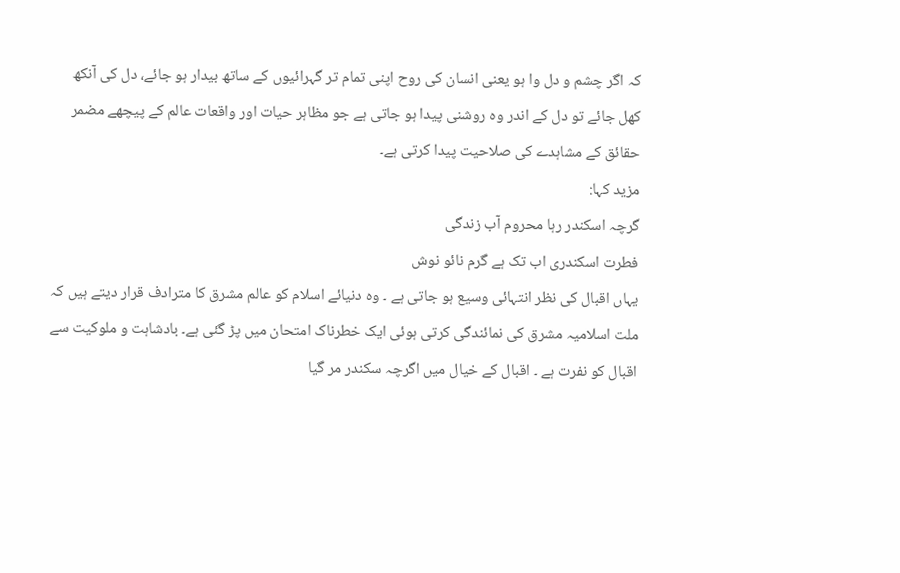کہ اگر چشم و دل وا ہو یعنی انسان کی روح اپنی تمام تر گہرائیوں کے ساتھ بیدار ہو جائے، دل کی آنکھ کھل جائے تو دل کے اندر وہ روشنی پیدا ہو جاتی ہے جو مظاہر حیات اور واقعات عالم کے پیچھے مضمر حقائق کے مشاہدے کی صلاحیت پیدا کرتی ہے۔
مزید کہا:
گرچہ اسکندر رہا محروم آب زندگی
فطرت اسکندری اب تک ہے گرم نائو نوش
یہاں اقبال کی نظر انتہائی وسیع ہو جاتی ہے ۔ وہ دنیائے اسلام کو عالم مشرق کا مترادف قرار دیتے ہیں کہ ملت اسلامیہ مشرق کی نمائندگی کرتی ہوئی ایک خطرناک امتحان میں پڑ گئی ہے۔ بادشاہت و ملوکیت سے اقبال کو نفرت ہے ۔ اقبال کے خیال میں اگرچہ سکندر مر گیا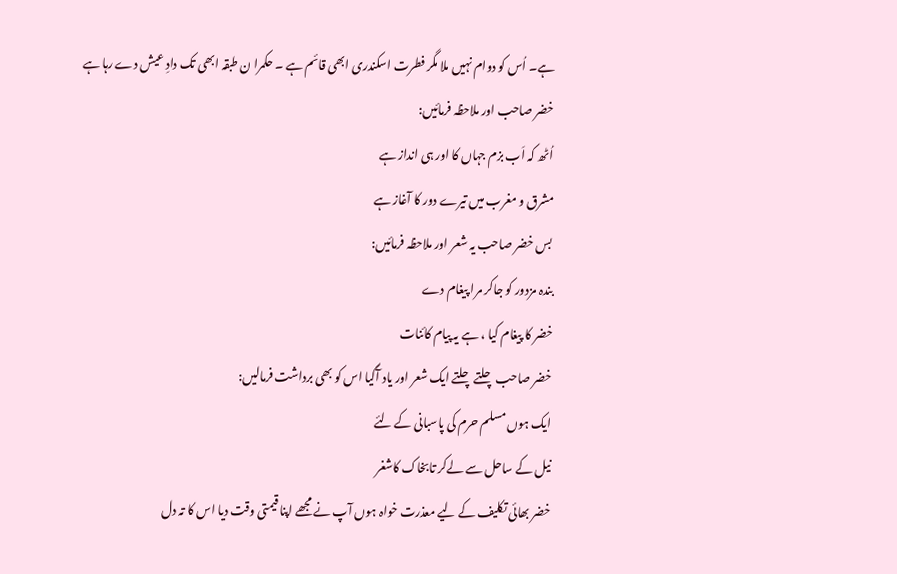ہے۔ اُس کو دوام نہیں ملا مگر فطرت اسکندری ابھی قائم ہے ۔ حکمرا ن طبقہ ابھی تک دادِ عیش دے رہا ہے
خضر صاحب اور ملاحظہ فرمائیں:
اُٹھ کہ اَب بزم جہاں کا اور ہی انداز ہے
مشرق و مغرب میں تیرے دور کا آغاز ہے
بس خضر صاحب یہ شعر اور ملاحظہ فرمائیں:
بندہ مزدور کو جاکر مرا پیغام دے
خضر کا پیغام کیا ، ہے یہ پیام کائنات
خضر صاحب چلتے چلتے ایک شعر اور یاد آگیا اس کو بھی برداشت فرمالیں:
ایک ہوں مسلم حرم کی پاسبانی کے لئے
نیل کے ساحل سے لےکر تابخاک کاشغر
خضر بھائی تکلیف کے لیے معذرت خواہ ہوں آپ نے مجھے اپنا قیمتی وقت دیا اس کا تہ دل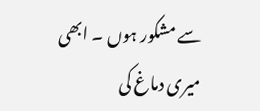سے مشکور ہوں ۔ ابھی میری دماغ کی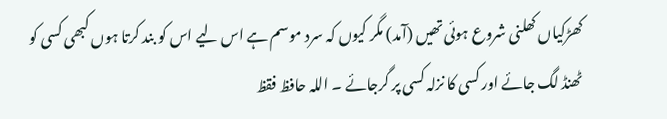کھڑکیاں کھلنی شروع ہوئی تھیں (آمد) مگر کیوں کہ سرد موسم ہے اس لیے اس کو بند کرتا ہوں کبھی کسی کو ٹھنڈ لگ جائے اور کسی کا نزلہ کسی پر گرجائے ۔ اللہ حافظ فقظ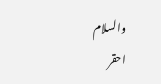والسلام
احقر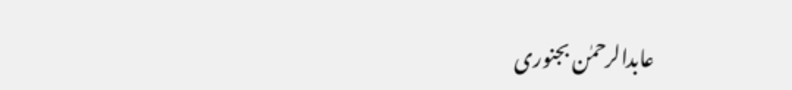عابدالرحمٰن بجنوری